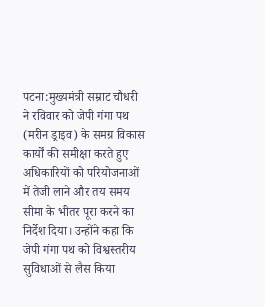पटना:मुख्यमंत्री सम्राट चौधरी ने रविवार को जेपी गंगा पथ (मरीन ड्राइव) के समग्र विकास कार्यों की समीक्षा करते हुए अधिकारियों को परियोजनाओं में तेजी लाने और तय समय सीमा के भीतर पूरा करने का निर्देश दिया। उन्होंने कहा कि जेपी गंगा पथ को विश्वस्तरीय सुविधाओं से लैस किया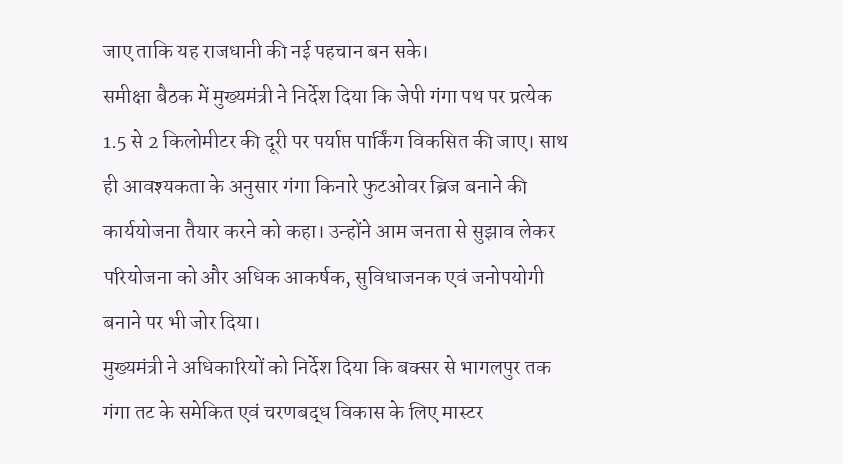जाए ताकि यह राजधानी की नई पहचान बन सके।
समीक्षा बैठक में मुख्यमंत्री ने निर्देश दिया कि जेपी गंगा पथ पर प्रत्येक 1.5 से 2 किलोमीटर की दूरी पर पर्याप्त पार्किंग विकसित की जाए। साथ ही आवश्यकता के अनुसार गंगा किनारे फुटओवर ब्रिज बनाने की कार्ययोजना तैयार करने को कहा। उन्होंने आम जनता से सुझाव लेकर परियोजना को और अधिक आकर्षक, सुविधाजनक एवं जनोपयोगी बनाने पर भी जोर दिया।
मुख्यमंत्री ने अधिकारियों को निर्देश दिया कि बक्सर से भागलपुर तक गंगा तट के समेकित एवं चरणबद्ध विकास के लिए मास्टर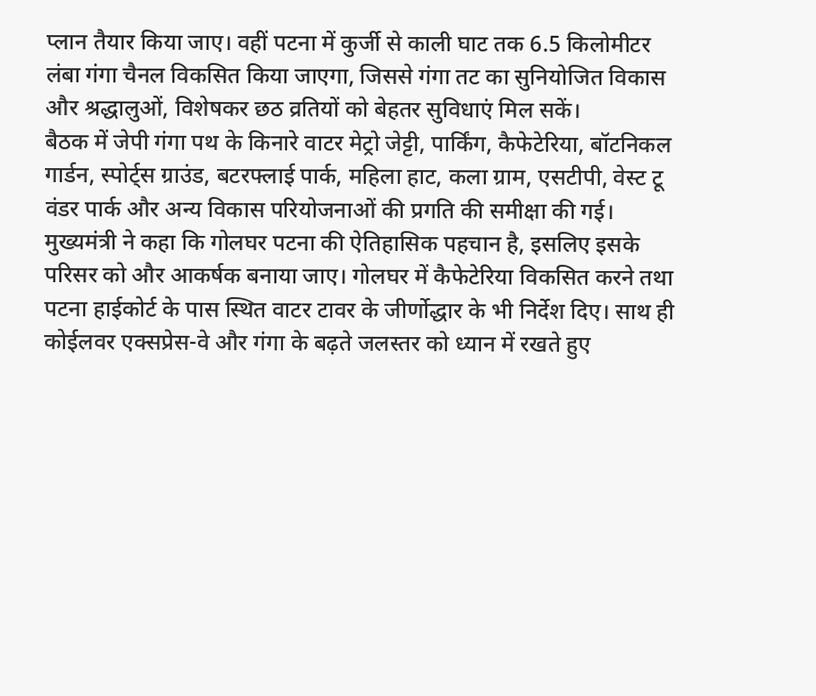प्लान तैयार किया जाए। वहीं पटना में कुर्जी से काली घाट तक 6.5 किलोमीटर लंबा गंगा चैनल विकसित किया जाएगा, जिससे गंगा तट का सुनियोजित विकास और श्रद्धालुओं, विशेषकर छठ व्रतियों को बेहतर सुविधाएं मिल सकें।
बैठक में जेपी गंगा पथ के किनारे वाटर मेट्रो जेट्टी, पार्किंग, कैफेटेरिया, बॉटनिकल गार्डन, स्पोर्ट्स ग्राउंड, बटरफ्लाई पार्क, महिला हाट, कला ग्राम, एसटीपी, वेस्ट टू वंडर पार्क और अन्य विकास परियोजनाओं की प्रगति की समीक्षा की गई।
मुख्यमंत्री ने कहा कि गोलघर पटना की ऐतिहासिक पहचान है, इसलिए इसके परिसर को और आकर्षक बनाया जाए। गोलघर में कैफेटेरिया विकसित करने तथा पटना हाईकोर्ट के पास स्थित वाटर टावर के जीर्णोद्धार के भी निर्देश दिए। साथ ही कोईलवर एक्सप्रेस-वे और गंगा के बढ़ते जलस्तर को ध्यान में रखते हुए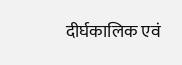दीर्घकालिक एवं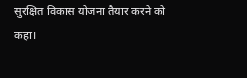सुरक्षित विकास योजना तैयार करने को कहा।